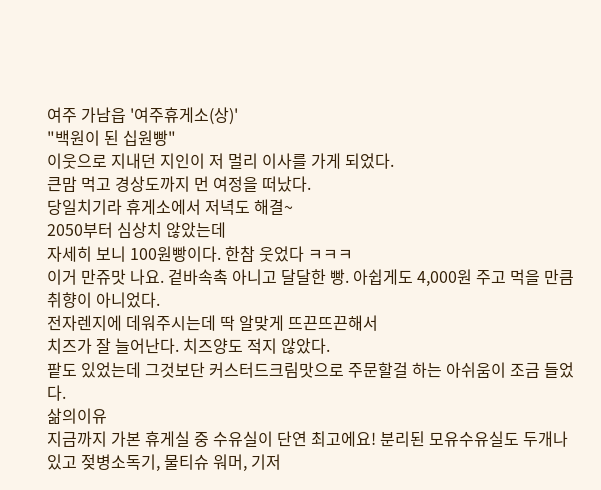여주 가남읍 '여주휴게소(상)'
"백원이 된 십원빵"
이웃으로 지내던 지인이 저 멀리 이사를 가게 되었다.
큰맘 먹고 경상도까지 먼 여정을 떠났다.
당일치기라 휴게소에서 저녁도 해결~
2050부터 심상치 않았는데
자세히 보니 100원빵이다. 한참 웃었다 ㅋㅋㅋ
이거 만쥬맛 나요. 겉바속촉 아니고 달달한 빵. 아쉽게도 4,000원 주고 먹을 만큼 취향이 아니었다.
전자렌지에 데워주시는데 딱 알맞게 뜨끈뜨끈해서
치즈가 잘 늘어난다. 치즈양도 적지 않았다.
팥도 있었는데 그것보단 커스터드크림맛으로 주문할걸 하는 아쉬움이 조금 들었다.
삶의이유
지금까지 가본 휴게실 중 수유실이 단연 최고에요! 분리된 모유수유실도 두개나 있고 젖병소독기, 물티슈 워머, 기저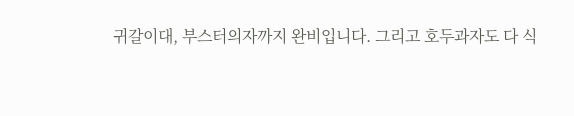귀갈이대, 부스터의자까지 완비입니다. 그리고 호두과자도 다 식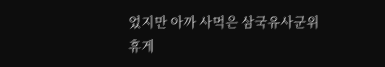었지만 아까 사먹은 삼국유사군위휴게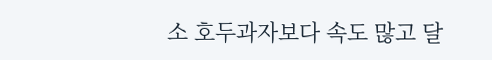소 호두과자보다 속도 많고 달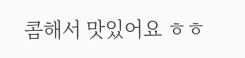콤해서 맛있어요 ㅎㅎ